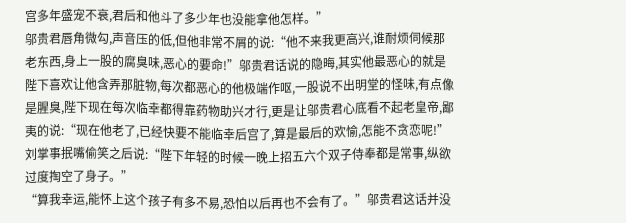宫多年盛宠不衰,君后和他斗了多少年也没能拿他怎样。”
邬贵君唇角微勾,声音压的低,但他非常不屑的说:“他不来我更高兴,谁耐烦伺候那老东西,身上一股的腐臭味,恶心的要命!”邬贵君话说的隐晦,其实他最恶心的就是陛下喜欢让他含弄那脏物,每次都恶心的他极端作呕,一股说不出明堂的怪味,有点像是腥臭,陛下现在每次临幸都得靠药物助兴才行,更是让邬贵君心底看不起老皇帝,鄙夷的说:“现在他老了,已经快要不能临幸后宫了,算是最后的欢愉,怎能不贪恋呢!”
刘掌事抿嘴偷笑之后说:“陛下年轻的时候一晚上招五六个双子侍奉都是常事,纵欲过度掏空了身子。”
“算我幸运,能怀上这个孩子有多不易,恐怕以后再也不会有了。”邬贵君这话并没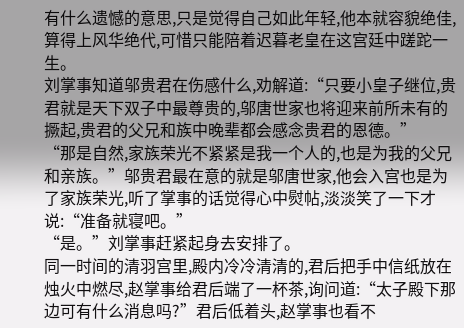有什么遗憾的意思,只是觉得自己如此年轻,他本就容貌绝佳,算得上风华绝代,可惜只能陪着迟暮老皇在这宫廷中蹉跎一生。
刘掌事知道邬贵君在伤感什么,劝解道:“只要小皇子继位,贵君就是天下双子中最尊贵的,邬唐世家也将迎来前所未有的撅起,贵君的父兄和族中晚辈都会感念贵君的恩德。”
“那是自然,家族荣光不紧紧是我一个人的,也是为我的父兄和亲族。”邬贵君最在意的就是邬唐世家,他会入宫也是为了家族荣光,听了掌事的话觉得心中熨帖,淡淡笑了一下才说:“准备就寝吧。”
“是。”刘掌事赶紧起身去安排了。
同一时间的清羽宫里,殿内冷冷清清的,君后把手中信纸放在烛火中燃尽,赵掌事给君后端了一杯茶,询问道:“太子殿下那边可有什么消息吗?”君后低着头,赵掌事也看不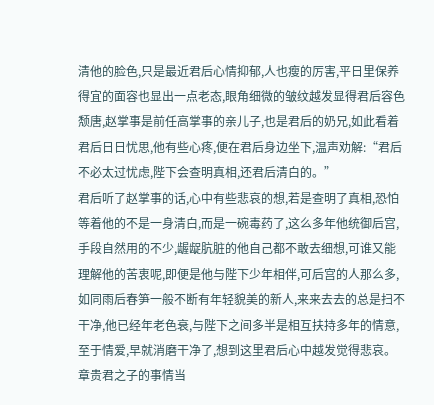清他的脸色,只是最近君后心情抑郁,人也瘦的厉害,平日里保养得宜的面容也显出一点老态,眼角细微的皱纹越发显得君后容色颓唐,赵掌事是前任高掌事的亲儿子,也是君后的奶兄,如此看着君后日日忧思,他有些心疼,便在君后身边坐下,温声劝解:“君后不必太过忧虑,陛下会查明真相,还君后清白的。”
君后听了赵掌事的话,心中有些悲哀的想,若是查明了真相,恐怕等着他的不是一身清白,而是一碗毒药了,这么多年他统御后宫,手段自然用的不少,龌龊肮脏的他自己都不敢去细想,可谁又能理解他的苦衷呢,即便是他与陛下少年相伴,可后宫的人那么多,如同雨后春笋一般不断有年轻貌美的新人,来来去去的总是扫不干净,他已经年老色衰,与陛下之间多半是相互扶持多年的情意,至于情爱,早就消磨干净了,想到这里君后心中越发觉得悲哀。
章贵君之子的事情当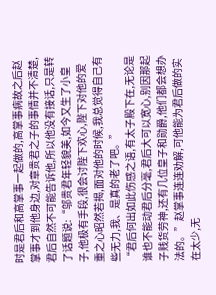时是君后和高掌事一起做的,高掌事病故之后赵掌事才到他身边,对章贵君之子的事情并不清楚,君后自然不可能告诉他,所以他没有接话,只是转了话题说:“邬贵君年轻貌美,如今又生了小皇子,他极有手段,很会讨陛下欢心,陛下对他的爱重之心昭然若揭,面对他的时候,我总觉得自己有些无力,我、是真的老了吧。”
“君后何出如此伤感之语,有太子殿下在,无论是谁也不能动君后分毫,君后大可以宽心,别因那起子贱货劳神,还有几位皇子和勋爵,他们都会想办法的。”赵掌事连连劝解,可他能为君后做的实在太少,无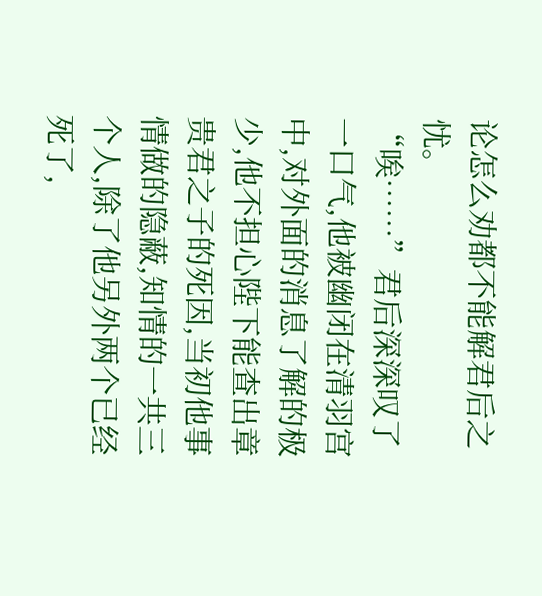论怎么劝都不能解君后之忧。
“唉……”君后深深叹了一口气,他被幽闭在清羽宫中,对外面的消息了解的极少,他不担心陛下能查出章贵君之子的死因,当初他事情做的隐蔽,知情的一共三个人,除了他另外两个已经死了,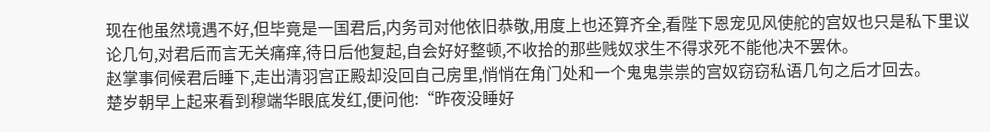现在他虽然境遇不好,但毕竟是一国君后,内务司对他依旧恭敬,用度上也还算齐全,看陛下恩宠见风使舵的宫奴也只是私下里议论几句,对君后而言无关痛痒,待日后他复起,自会好好整顿,不收拾的那些贱奴求生不得求死不能他决不罢休。
赵掌事伺候君后睡下,走出清羽宫正殿却没回自己房里,悄悄在角门处和一个鬼鬼祟祟的宫奴窃窃私语几句之后才回去。
楚岁朝早上起来看到穆端华眼底发红,便问他:“昨夜没睡好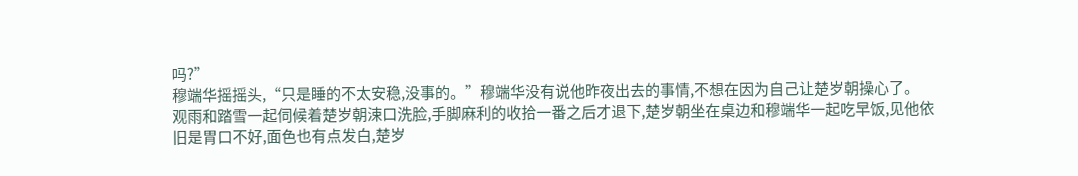吗?”
穆端华摇摇头,“只是睡的不太安稳,没事的。”穆端华没有说他昨夜出去的事情,不想在因为自己让楚岁朝操心了。
观雨和踏雪一起伺候着楚岁朝涑口洗脸,手脚麻利的收拾一番之后才退下,楚岁朝坐在桌边和穆端华一起吃早饭,见他依旧是胃口不好,面色也有点发白,楚岁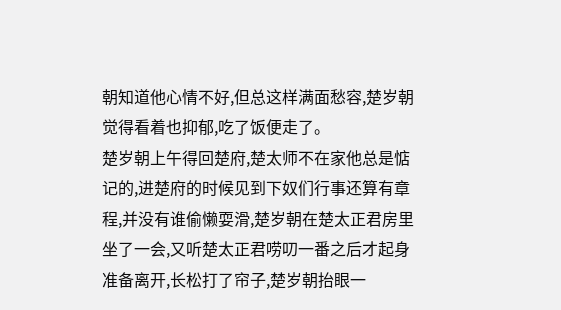朝知道他心情不好,但总这样满面愁容,楚岁朝觉得看着也抑郁,吃了饭便走了。
楚岁朝上午得回楚府,楚太师不在家他总是惦记的,进楚府的时候见到下奴们行事还算有章程,并没有谁偷懒耍滑,楚岁朝在楚太正君房里坐了一会,又听楚太正君唠叨一番之后才起身准备离开,长松打了帘子,楚岁朝抬眼一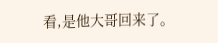看,是他大哥回来了。